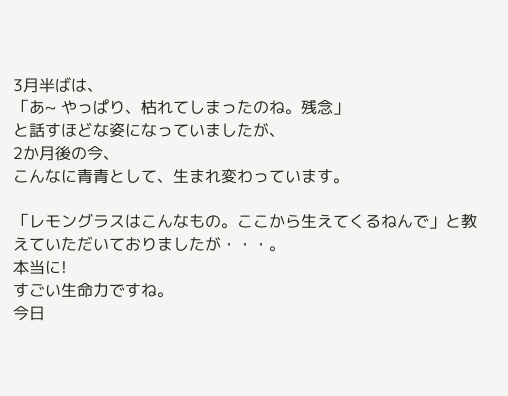3月半ばは、
「あ~ やっぱり、枯れてしまったのね。残念」
と話すほどな姿になっていましたが、
2か月後の今、
こんなに青青として、生まれ変わっています。

「レモングラスはこんなもの。ここから生えてくるねんで」と教えていただいておりましたが・・・。
本当に!
すごい生命力ですね。
今日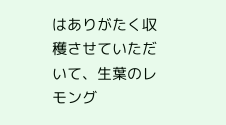はありがたく収穫させていただいて、生葉のレモング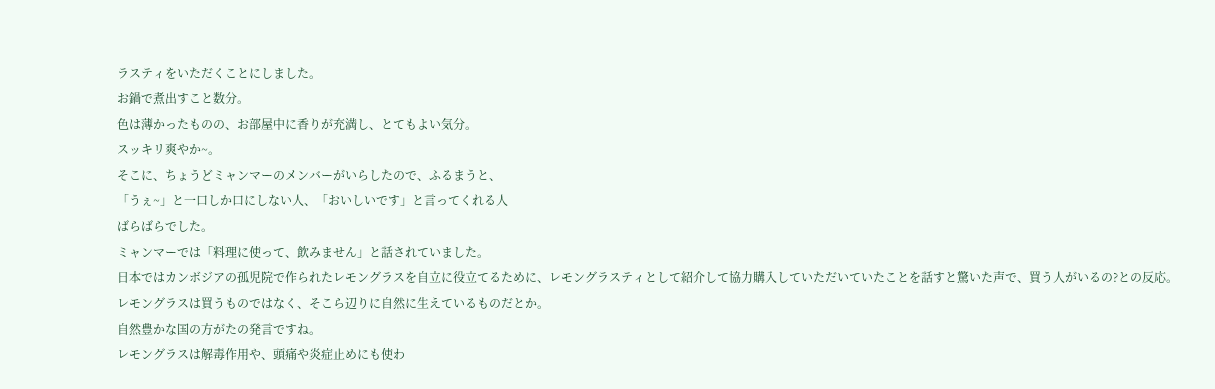ラスティをいただくことにしました。
お鍋で煮出すこと数分。
色は薄かったものの、お部屋中に香りが充満し、とてもよい気分。
スッキリ爽やか~。
そこに、ちょうどミャンマーのメンバーがいらしたので、ふるまうと、
「うぇ~」と一口しか口にしない人、「おいしいです」と言ってくれる人
ばらばらでした。
ミャンマーでは「料理に使って、飲みません」と話されていました。
日本ではカンボジアの孤児院で作られたレモングラスを自立に役立てるために、レモングラスティとして紹介して協力購入していただいていたことを話すと驚いた声で、買う人がいるの?との反応。
レモングラスは買うものではなく、そこら辺りに自然に生えているものだとか。
自然豊かな国の方がたの発言ですね。
レモングラスは解毒作用や、頭痛や炎症止めにも使わ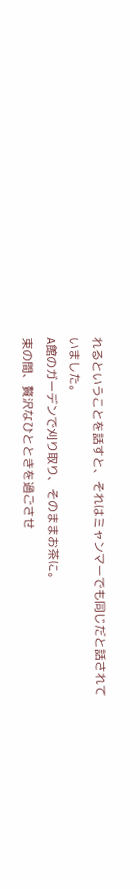れるということを話すと、それはミャンマーでも同じだと話されていました。
A館のガーデンで刈り取り、そのままお茶に。
束の間、贅沢なひとときを過ごさせ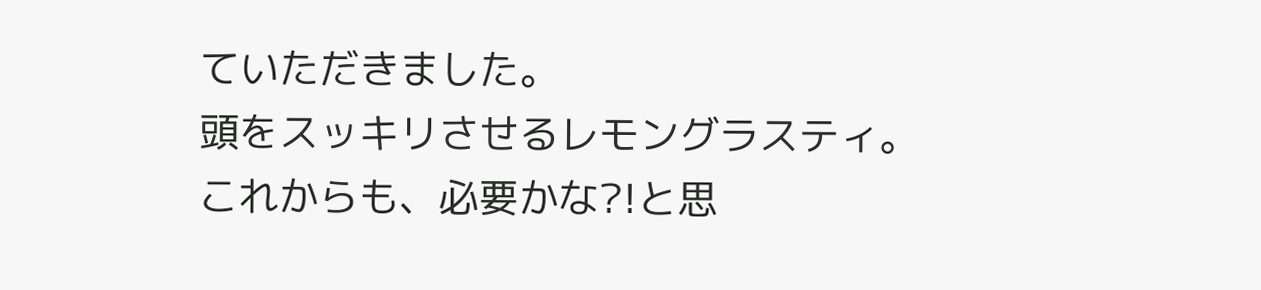ていただきました。
頭をスッキリさせるレモングラスティ。
これからも、必要かな?!と思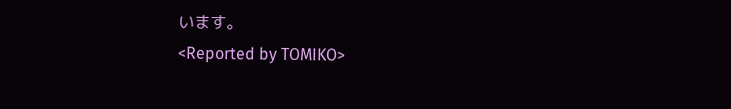います。
<Reported by TOMIKO>